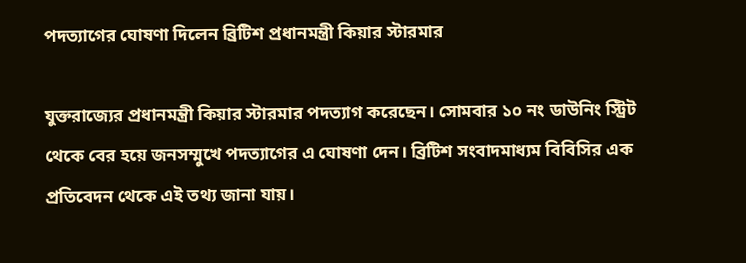পদত্যাগের ঘোষণা দিলেন ব্রিটিশ প্রধানমন্ত্রী কিয়ার স্টারমার

যুক্তরাজ্যের প্রধানমন্ত্রী কিয়ার স্টারমার পদত্যাগ করেছেন। সোমবার ১০ নং ডাউনিং স্ট্রিট থেকে বের হয়ে জনসম্মুখে পদত্যাগের এ ঘোষণা দেন। ব্রিটিশ সংবাদমাধ্যম বিবিসির এক প্রতিবেদন থেকে এই তথ্য জানা যায়।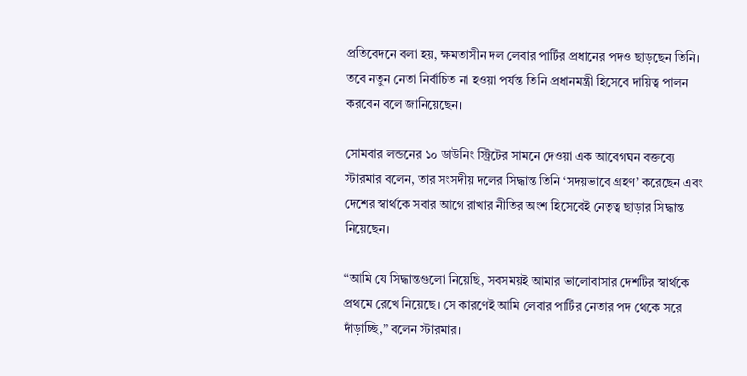প্রতিবেদনে বলা হয়, ক্ষমতাসীন দল লেবার পার্টির প্রধানের পদও ছাড়ছেন তিনি। তবে নতুন নেতা নির্বাচিত না হওয়া পর্যন্ত তিনি প্রধানমন্ত্রী হিসেবে দায়িত্ব পালন করবেন বলে জানিয়েছেন।

সোমবার লন্ডনের ১০ ডাউনিং স্ট্রিটের সামনে দেওয়া এক আবেগঘন বক্তব্যে স্টারমার বলেন, তার সংসদীয় দলের সিদ্ধান্ত তিনি ‘সদয়ভাবে গ্রহণ’ করেছেন এবং দেশের স্বার্থকে সবার আগে রাখার নীতির অংশ হিসেবেই নেতৃত্ব ছাড়ার সিদ্ধান্ত নিয়েছেন।

“আমি যে সিদ্ধান্তগুলো নিয়েছি, সবসময়ই আমার ভালোবাসার দেশটির স্বার্থকে প্রথমে রেখে নিয়েছে। সে কারণেই আমি লেবার পার্টির নেতার পদ থেকে সরে দাঁড়াচ্ছি,” বলেন স্টারমার।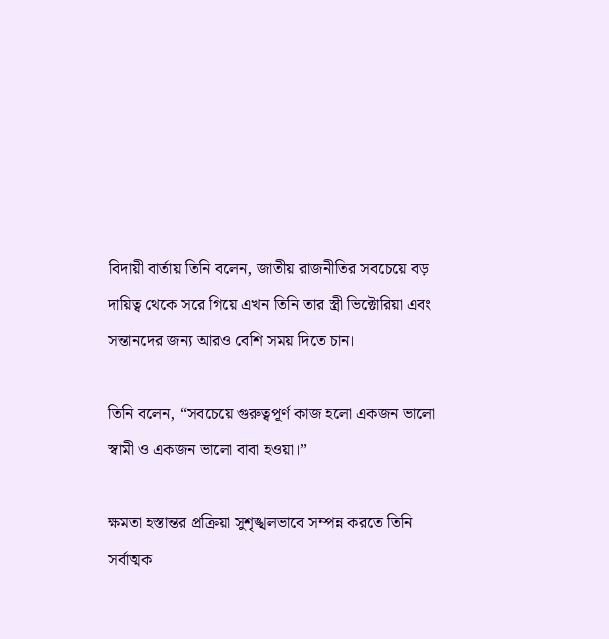বিদায়ী বার্তায় তিনি বলেন, জাতীয় রাজনীতির সবচেয়ে বড় দায়িত্ব থেকে সরে গিয়ে এখন তিনি তার স্ত্রী ভিক্টোরিয়া এবং সন্তানদের জন্য আরও বেশি সময় দিতে চান।

তিনি বলেন, “সবচেয়ে গুরুত্বপূর্ণ কাজ হলো একজন ভালো স্বামী ও একজন ভালো বাবা হওয়া।”

ক্ষমতা হস্তান্তর প্রক্রিয়া সুশৃঙ্খলভাবে সম্পন্ন করতে তিনি সর্বাত্মক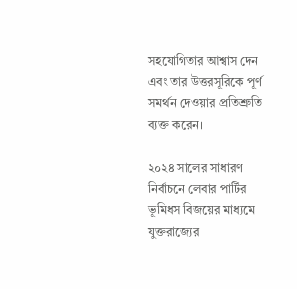সহযোগিতার আশ্বাস দেন এবং তার উত্তরসূরিকে পূর্ণ সমর্থন দেওয়ার প্রতিশ্রুতি ব্যক্ত করেন।

২০২৪ সালের সাধারণ নির্বাচনে লেবার পার্টির ভূমিধস বিজয়ের মাধ্যমে যুক্তরাজ্যের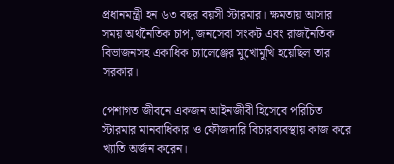প্রধানমন্ত্রী হন ৬৩ বছর বয়সী স্টারমার। ক্ষমতায় আসার সময় অর্থনৈতিক চাপ, জনসেবা সংকট এবং রাজনৈতিক বিভাজনসহ একাধিক চ্যালেঞ্জের মুখোমুখি হয়েছিল তার সরকার।

পেশাগত জীবনে একজন আইনজীবী হিসেবে পরিচিত স্টারমার মানবাধিকার ও ফৌজদারি বিচারব্যবস্থায় কাজ করে খ্যাতি অর্জন করেন।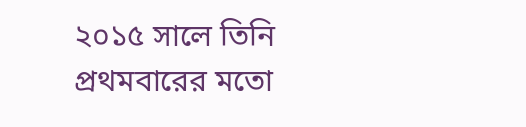২০১৫ সালে তিনি প্রথমবারের মতো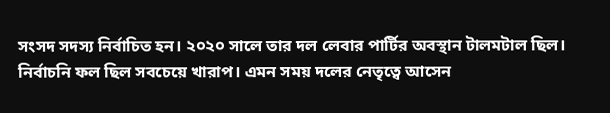সংসদ সদস্য নির্বাচিত হন। ২০২০ সালে তার দল লেবার পার্টির অবস্থান টালমটাল ছিল। নির্বাচনি ফল ছিল সবচেয়ে খারাপ। এমন সময় দলের নেতৃত্বে আসেন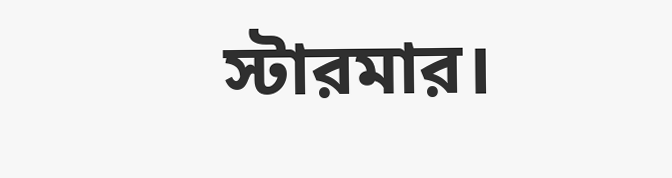স্টারমার।